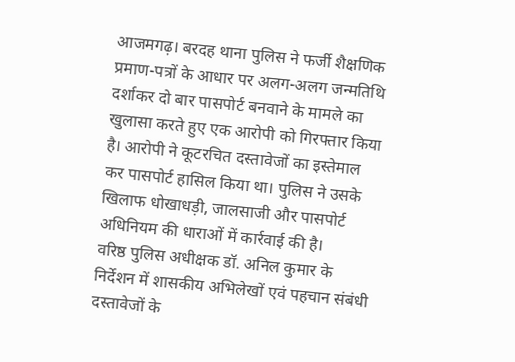आजमगढ़। बरदह थाना पुलिस ने फर्जी शैक्षणिक प्रमाण-पत्रों के आधार पर अलग-अलग जन्मतिथि दर्शाकर दो बार पासपोर्ट बनवाने के मामले का खुलासा करते हुए एक आरोपी को गिरफ्तार किया है। आरोपी ने कूटरचित दस्तावेजों का इस्तेमाल कर पासपोर्ट हासिल किया था। पुलिस ने उसके खिलाफ धोखाधड़ी, जालसाजी और पासपोर्ट अधिनियम की धाराओं में कार्रवाई की है।
वरिष्ठ पुलिस अधीक्षक डॉ. अनिल कुमार के निर्देशन में शासकीय अभिलेखों एवं पहचान संबंधी दस्तावेजों के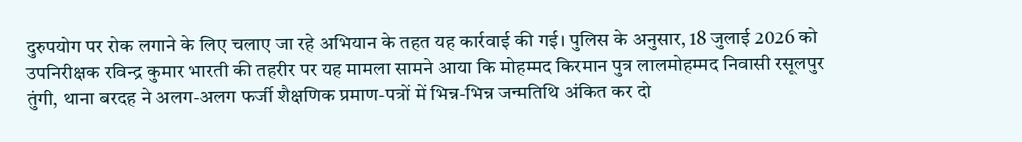दुरुपयोग पर रोक लगाने के लिए चलाए जा रहे अभियान के तहत यह कार्रवाई की गई। पुलिस के अनुसार, 18 जुलाई 2026 को उपनिरीक्षक रविन्द्र कुमार भारती की तहरीर पर यह मामला सामने आया कि मोहम्मद किरमान पुत्र लालमोहम्मद निवासी रसूलपुर तुंगी, थाना बरदह ने अलग-अलग फर्जी शैक्षणिक प्रमाण-पत्रों में भिन्न-भिन्न जन्मतिथि अंकित कर दो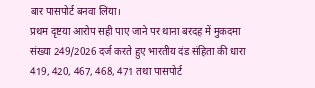बार पासपोर्ट बनवा लिया।
प्रथम दृष्टया आरोप सही पाए जाने पर थाना बरदह में मुकदमा संख्या 249/2026 दर्ज करते हुए भारतीय दंड संहिता की धारा 419, 420, 467, 468, 471 तथा पासपोर्ट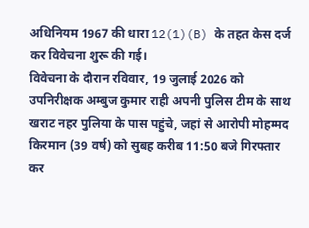अधिनियम 1967 की धारा 12(1)(B) के तहत केस दर्ज कर विवेचना शुरू की गई।
विवेचना के दौरान रविवार, 19 जुलाई 2026 को उपनिरीक्षक अम्बुज कुमार राही अपनी पुलिस टीम के साथ खराट नहर पुलिया के पास पहुंचे, जहां से आरोपी मोहम्मद किरमान (39 वर्ष) को सुबह करीब 11:50 बजे गिरफ्तार कर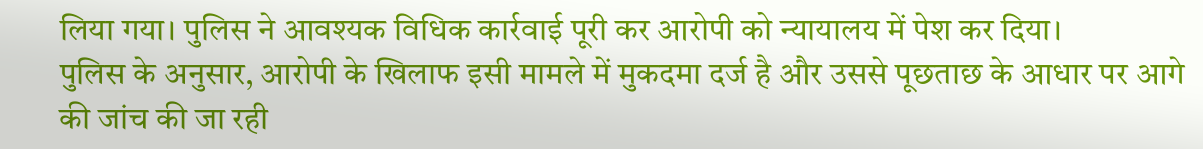लिया गया। पुलिस ने आवश्यक विधिक कार्रवाई पूरी कर आरोपी को न्यायालय में पेश कर दिया।
पुलिस के अनुसार, आरोपी के खिलाफ इसी मामले में मुकदमा दर्ज है और उससे पूछताछ के आधार पर आगे की जांच की जा रही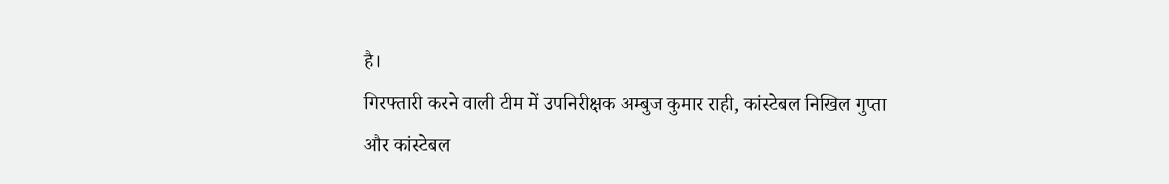है।
गिरफ्तारी करने वाली टीम में उपनिरीक्षक अम्बुज कुमार राही, कांस्टेबल निखिल गुप्ता और कांस्टेबल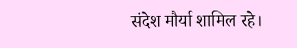संदेश मौर्या शामिल रहे।